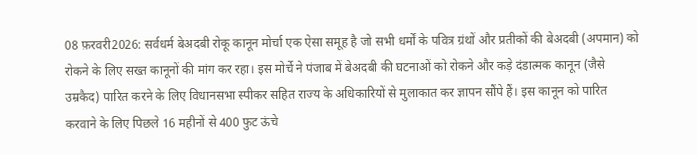08 फ़रवरी2026: सर्वधर्म बेअदबी रोकू कानून मोर्चा एक ऐसा समूह है जो सभी धर्मों के पवित्र ग्रंथों और प्रतीकों की बेअदबी (अपमान) को रोकने के लिए सख्त कानूनों की मांग कर रहा। इस मोर्चे ने पंजाब में बेअदबी की घटनाओं को रोकने और कड़े दंडात्मक कानून (जैसे उम्रकैद) पारित करने के लिए विधानसभा स्पीकर सहित राज्य के अधिकारियों से मुलाकात कर ज्ञापन सौंपे हैं। इस कानून को पारित करवाने के लिए पिछले 16 महीनों से 400 फुट ऊंचे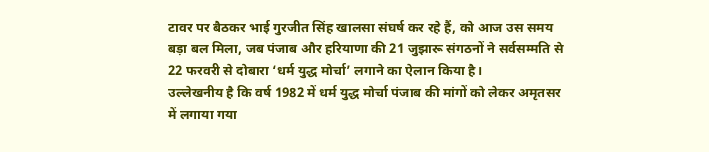टावर पर बैठकर भाई गुरजीत सिंह खालसा संघर्ष कर रहे हैं, को आज उस समय बड़ा बल मिला, जब पंजाब और हरियाणा की 21 जुझारू संगठनों ने सर्वसम्मति से 22 फरवरी से दोबारा ‘धर्म युद्ध मोर्चा’ लगाने का ऐलान किया है।
उल्लेखनीय है कि वर्ष 1982 में धर्म युद्ध मोर्चा पंजाब की मांगों को लेकर अमृतसर में लगाया गया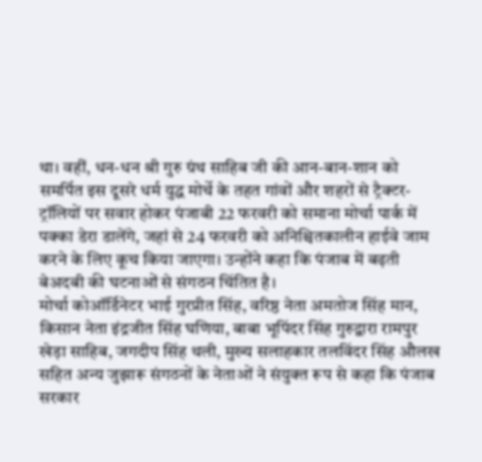था। वहीं, धन-धन श्री गुरु ग्रंथ साहिब जी की आन-बान-शान को समर्पित इस दूसरे धर्म युद्ध मोर्चे के तहत गांवों और शहरों से ट्रैक्टर-ट्रॉलियों पर सवार होकर पंजाबी 22 फरवरी को समाना मोर्चा पार्क में पक्का डेरा डालेंगे, जहां से 24 फरवरी को अनिश्चितकालीन हाईवे जाम करने के लिए कूच किया जाएगा। उन्होंने कहा कि पंजाब में बढ़ती बेअदबी की घटनाओं से संगठन चिंतित है।
मोर्चा कोऑर्डिनेटर भाई गुरप्रीत सिंह, वरिष्ठ नेता अमतोज सिंह मान, किसान नेता इंद्रजीत सिंह घणिया, बाबा भूपिंदर सिंह गुरुद्वारा रामपुर खेड़ा साहिब, जगदीप सिंह थली, मुख्य सलाहकार तलविंदर सिंह औलख सहित अन्य जुझारू संगठनों के नेताओं ने संयुक्त रूप से कहा कि पंजाब सरकार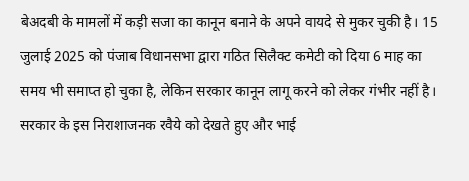बेअदबी के मामलों में कड़ी सजा का कानून बनाने के अपने वायदे से मुकर चुकी है। 15 जुलाई 2025 को पंजाब विधानसभा द्वारा गठित सिलैक्ट कमेटी को दिया 6 माह का समय भी समाप्त हो चुका है, लेकिन सरकार कानून लागू करने को लेकर गंभीर नहीं है। सरकार के इस निराशाजनक रवैये को देखते हुए और भाई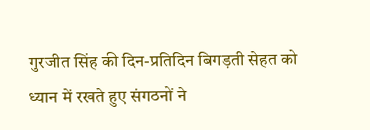गुरजीत सिंह की दिन-प्रतिदिन बिगड़ती सेहत को ध्यान में रखते हुए संगठनों ने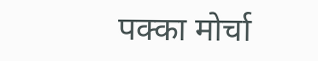पक्का मोर्चा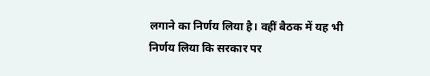लगाने का निर्णय लिया है। वहीं बैठक में यह भी निर्णय लिया कि सरकार पर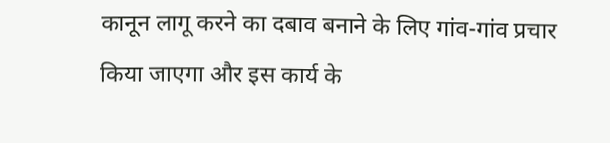कानून लागू करने का दबाव बनाने के लिए गांव-गांव प्रचार किया जाएगा और इस कार्य के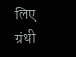लिए ग्रंथी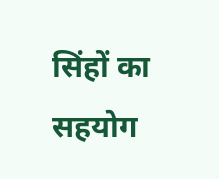सिंहों का सहयोग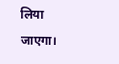लिया जाएगा।